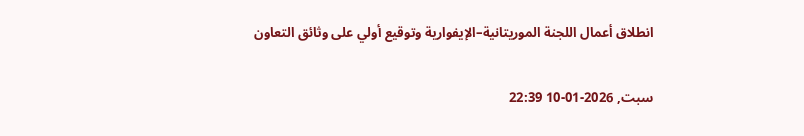انطلاق أعمال اللجنة الموريتانية–الإيفوارية وتوقيع أولي على وثائق التعاون

سبت, 2026-01-10 22:39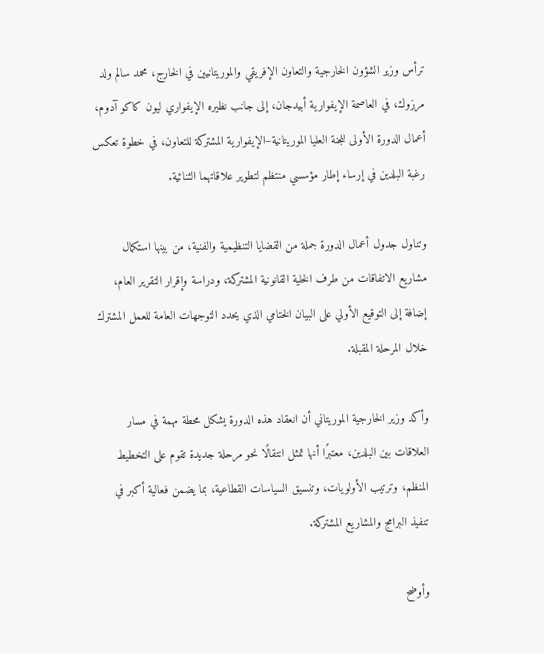ترأس وزير الشؤون الخارجية والتعاون الإفريقي والموريتانيين في الخارج، محمد سالم ولد مرزوك، في العاصمة الإيفوارية أبيدجان، إلى جانب نظيره الإيفواري ليون كاكو آدوم، أعمال الدورة الأولى للجنة العليا الموريتانية–الإيفوارية المشتركة للتعاون، في خطوة تعكس رغبة البلدين في إرساء إطار مؤسسي منتظم لتطوير علاقاتهما الثنائية.

وتناول جدول أعمال الدورة جملة من القضايا التنظيمية والفنية، من بينها استكمال مشاريع الاتفاقات من طرف الخلية القانونية المشتركة، ودراسة وإقرار التقرير العام، إضافة إلى التوقيع الأولي على البيان الختامي الذي يحدد التوجهات العامة للعمل المشترك خلال المرحلة المقبلة.

وأكد وزير الخارجية الموريتاني أن انعقاد هذه الدورة يشكل محطة مهمة في مسار العلاقات بين البلدين، معتبرًا أنها تمثل انتقالًا نحو مرحلة جديدة تقوم على التخطيط المنظم، وترتيب الأولويات، وتنسيق السياسات القطاعية، بما يضمن فعالية أكبر في تنفيذ البرامج والمشاريع المشتركة.

وأوضح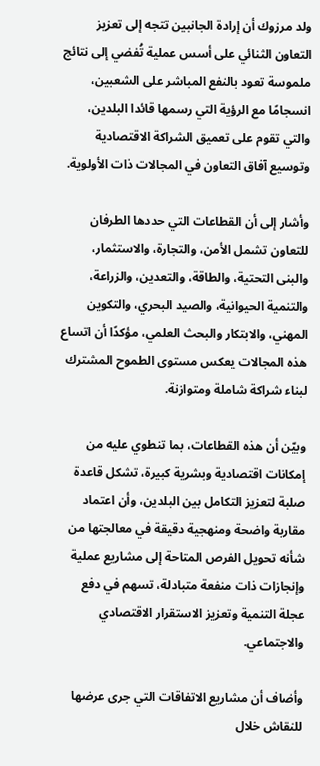ولد مرزوك أن إرادة الجانبين تتجه إلى تعزيز التعاون الثنائي على أسس عملية تُفضي إلى نتائج ملموسة تعود بالنفع المباشر على الشعبين، انسجامًا مع الرؤية التي رسمها قائدا البلدين، والتي تقوم على تعميق الشراكة الاقتصادية وتوسيع آفاق التعاون في المجالات ذات الأولوية.

وأشار إلى أن القطاعات التي حددها الطرفان للتعاون تشمل الأمن، والتجارة، والاستثمار، والبنى التحتية، والطاقة، والتعدين، والزراعة، والتنمية الحيوانية، والصيد البحري، والتكوين المهني، والابتكار والبحث العلمي، مؤكدًا أن اتساع هذه المجالات يعكس مستوى الطموح المشترك لبناء شراكة شاملة ومتوازنة.

وبيّن أن هذه القطاعات، بما تنطوي عليه من إمكانات اقتصادية وبشرية كبيرة، تشكل قاعدة صلبة لتعزيز التكامل بين البلدين، وأن اعتماد مقاربة واضحة ومنهجية دقيقة في معالجتها من شأنه تحويل الفرص المتاحة إلى مشاريع عملية وإنجازات ذات منفعة متبادلة، تسهم في دفع عجلة التنمية وتعزيز الاستقرار الاقتصادي والاجتماعي.

وأضاف أن مشاريع الاتفاقات التي جرى عرضها للنقاش خلال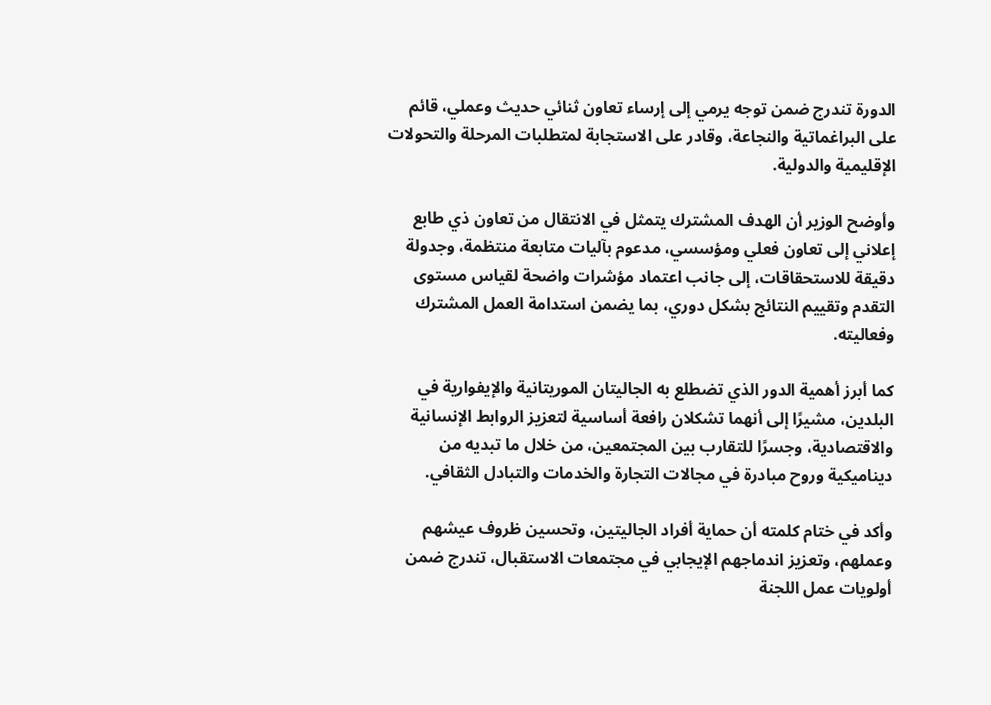الدورة تندرج ضمن توجه يرمي إلى إرساء تعاون ثنائي حديث وعملي، قائم على البراغماتية والنجاعة، وقادر على الاستجابة لمتطلبات المرحلة والتحولات الإقليمية والدولية.

وأوضح الوزير أن الهدف المشترك يتمثل في الانتقال من تعاون ذي طابع إعلاني إلى تعاون فعلي ومؤسسي، مدعوم بآليات متابعة منتظمة، وجدولة دقيقة للاستحقاقات، إلى جانب اعتماد مؤشرات واضحة لقياس مستوى التقدم وتقييم النتائج بشكل دوري، بما يضمن استدامة العمل المشترك وفعاليته.

كما أبرز أهمية الدور الذي تضطلع به الجاليتان الموريتانية والإيفوارية في البلدين، مشيرًا إلى أنهما تشكلان رافعة أساسية لتعزيز الروابط الإنسانية والاقتصادية، وجسرًا للتقارب بين المجتمعين، من خلال ما تبديه من ديناميكية وروح مبادرة في مجالات التجارة والخدمات والتبادل الثقافي.

وأكد في ختام كلمته أن حماية أفراد الجاليتين، وتحسين ظروف عيشهم وعملهم، وتعزيز اندماجهم الإيجابي في مجتمعات الاستقبال، تندرج ضمن أولويات عمل اللجنة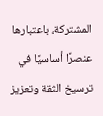المشتركة، باعتبارها عنصرًا أساسيًا في ترسيخ الثقة وتعزيز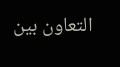التعاون بين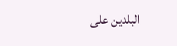البلدين على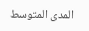المدى المتوسط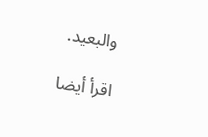والبعيد.

اقرأ أيضا